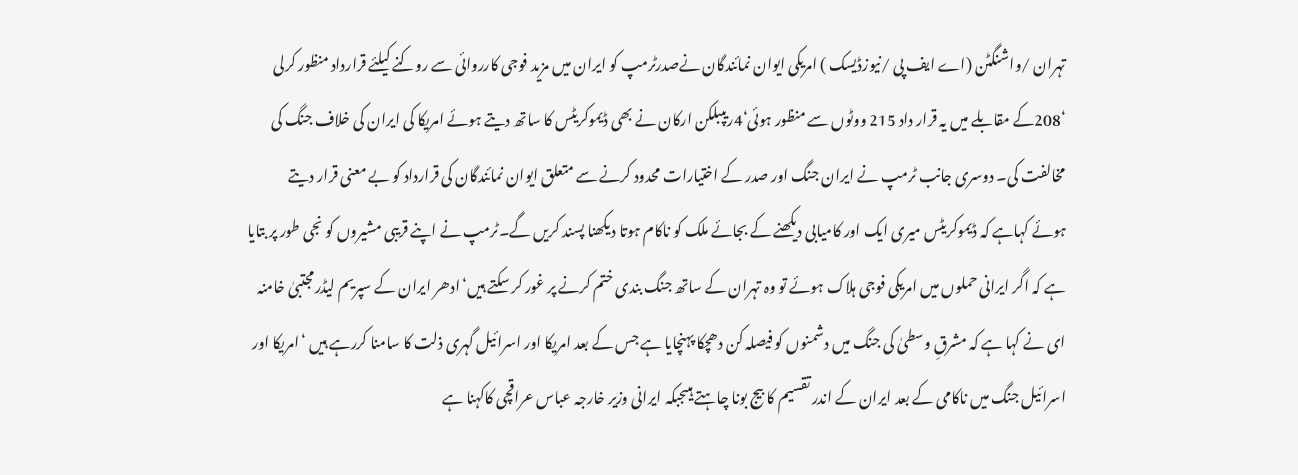تہران /واشنگٹن (اے ایف پی /نیوزڈیسک ) امریکی ایوان نمائندگان نےصدرٹرمپ کو ایران میں مزید فوجی کارروائی سے روکنے کیلئے قرارداد منظور کرلی ‘208کے مقابلے میں یہ قرار داد 215 ووٹوں سے منظور ہوئی‘4ریپبلکن ارکان نے بھی ڈیموکریٹس کا ساتھ دیتے ہوئے امریکا کی ایران کی خلاف جنگ کی مخالفت کی۔ دوسری جانب ٹرمپ نے ایران جنگ اور صدر کے اختیارات محدود کرنے سے متعلق ایوان نمائندگان کی قرارداد کو بے معنی قرار دیتے ہوئے کہاہے کہ ڈیموکریٹس میری ایک اور کامیابی دیکھنے کے بجائے ملک کو ناکام ہوتا دیکھنا پسند کریں گے۔ٹرمپ نے اپنے قریبی مشیروں کو نجی طور پر بتایا ہے کہ اگر ایرانی حملوں میں امریکی فوجی ہلاک ہوئے تو وہ تہران کے ساتھ جنگ بندی ختم کرنے پر غور کر سکتے ہیں‘ادھر ایران کے سپریم لیڈرمجتبیٰ خامنہ ای نے کہا ہے کہ مشرقِ وسطیٰ کی جنگ میں دشمنوں کو فیصلہ کن دھچکا پہنچایا ہے جس کے بعد امریکا اور اسرائیل گہری ذلت کا سامنا کررہے ہیں ‘امریکا اور اسرائیل جنگ میں ناکامی کے بعد ایران کے اندر تقسیم کا بیج بونا چاہتے ہیںجبکہ ایرانی وزیر خارجہ عباس عراقچی کاکہنا ہے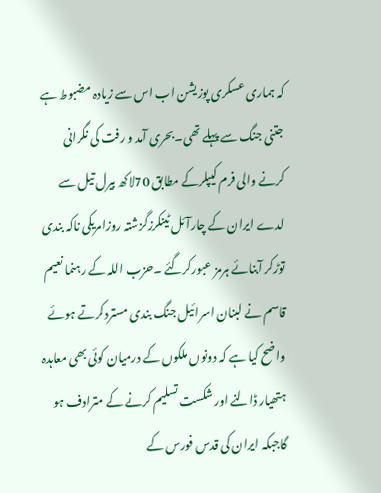کہ ہماری عسکری پوزیشن اب اس سے زیادہ مضبوط ہے جتنی جنگ سے پہلے تھی۔بحری آمد و رفت کی نگرانی کرنے والی فرم کیپلرکے مطابق 70لاکھ بیرل تیل سے لدے ایران کے چارآئل ٹینکرزگزشتہ روزامریکی ناکہ بندی توڑکر آبنائے ہرمز عبورکرگئے ۔حزب اللہ کے رہنما نعیم قاسم نے لبنان اسرائیل جنگ بندی مستردکرتے ہوئے واضح کیا ہے کہ دونوں ملکوں کے درمیان کوئی بھی معاہدہ ہتھیار ڈالنے اور شکست تسلیم کرنے کے مترادف ہو گاجبکہ ایران کی قدس فورس کے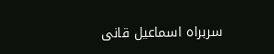سربراہ اسماعیل قانی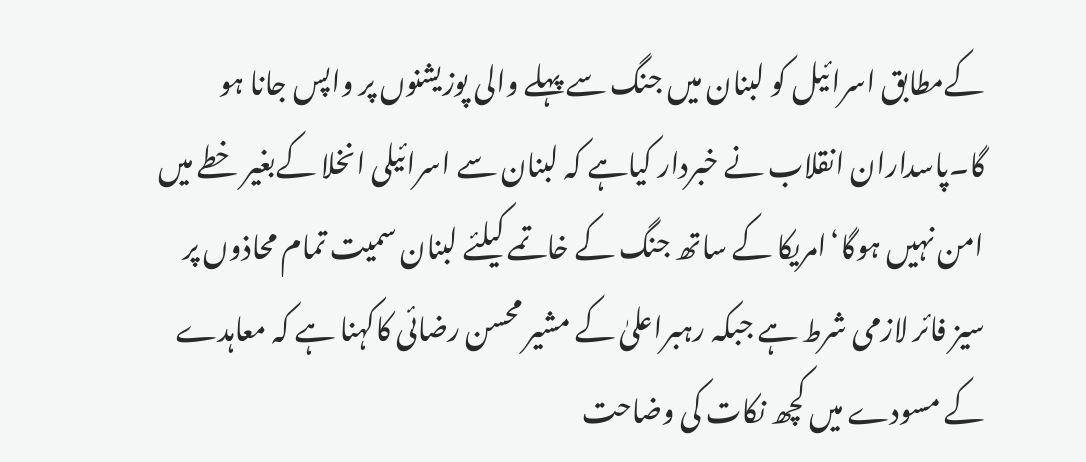کےمطابق اسرائیل کو لبنان میں جنگ سے پہلے والی پوزیشنوں پر واپس جانا ہو گا۔پاسداران انقلاب نے خبردار کیاہے کہ لبنان سے اسرائیلی انخلا کےبغیر خطے میں امن نہیں ہوگا‘امریکا کے ساتھ جنگ کے خاتمے کیلئے لبنان سمیت تمام محاذوں پر سیز فائر لازمی شرط ہے جبکہ رہبراعلیٰ کے مشیر محسن رضائی کاکہنا ہے کہ معاہدے کے مسودے میں کچھ نکات کی وضاحت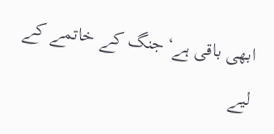ابھی باقی ہے‘جنگ کے خاتمے کے لیے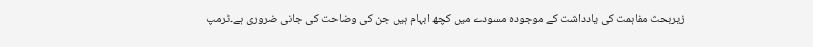زیربحث مفاہمت کی یادداشت کے موجودہ مسودے میں کچھ ابہام ہیں جن کی وضاحت کی جانی ضروری ہے۔ٹرمپ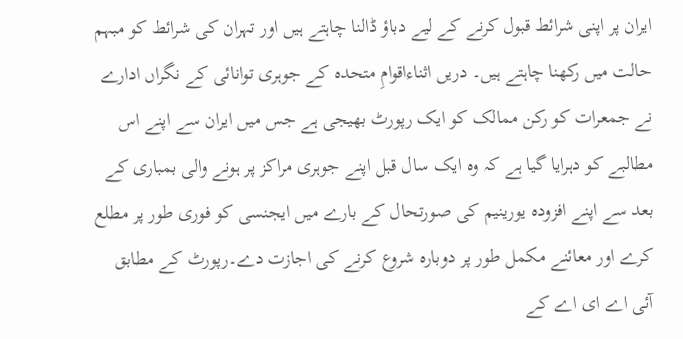ایران پر اپنی شرائط قبول کرنے کے لیے دباؤ ڈالنا چاہتے ہیں اور تہران کی شرائط کو مبہم حالت میں رکھنا چاہتے ہیں۔ دریں اثناءاقوامِ متحدہ کے جوہری توانائی کے نگراں ادارے نے جمعرات کو رکن ممالک کو ایک رپورٹ بھیجی ہے جس میں ایران سے اپنے اس مطالبے کو دہرایا گیا ہے کہ وہ ایک سال قبل اپنے جوہری مراکز پر ہونے والی بمباری کے بعد سے اپنے افزودہ یورینیم کی صورتحال کے بارے میں ایجنسی کو فوری طور پر مطلع کرے اور معائنے مکمل طور پر دوبارہ شروع کرنے کی اجازت دے۔رپورٹ کے مطابق آئی اے ای اے کے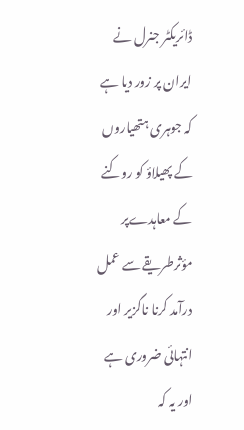ڈائریکٹر جنرل نے ایران پر زور دیا ہے کہ جوہری ہتھیاروں کے پھیلاؤ کو روکنے کے معاہدےپر مؤثرطریقے سے عمل درآمد کرنا ناگزیر اور انتہائی ضروری ہے اور یہ کہ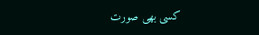کسی بھی صورت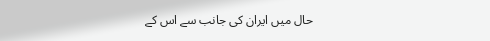حال میں ایران کی جانب سے اس کے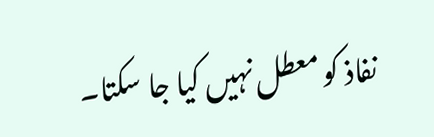نفاذ کو معطل نہیں کیا جا سکتا۔